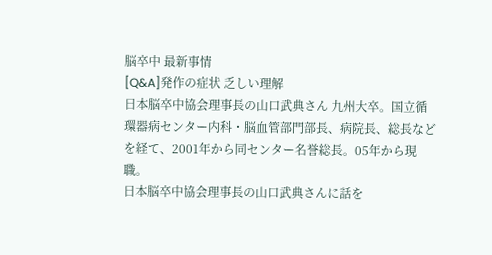脳卒中 最新事情
[Q&A]発作の症状 乏しい理解
日本脳卒中協会理事長の山口武典さん 九州大卒。国立循環器病センター内科・脳血管部門部長、病院長、総長などを経て、2001年から同センター名誉総長。05年から現職。
日本脳卒中協会理事長の山口武典さんに話を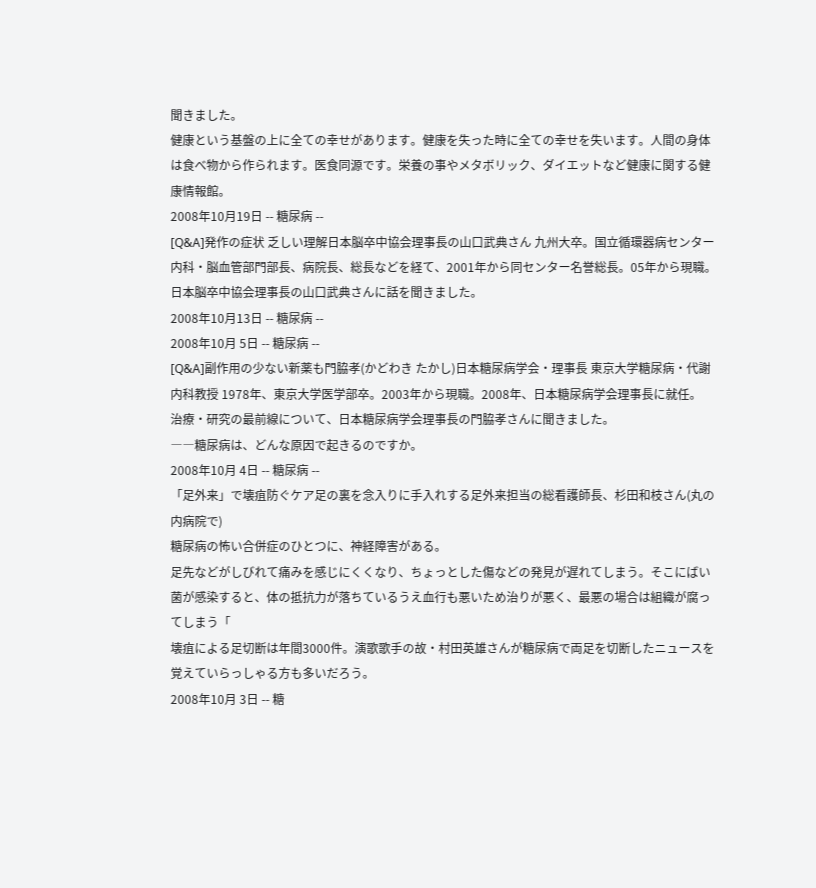聞きました。
健康という基盤の上に全ての幸せがあります。健康を失った時に全ての幸せを失います。人間の身体は食べ物から作られます。医食同源です。栄養の事やメタボリック、ダイエットなど健康に関する健康情報館。
2008年10月19日 -- 糖尿病 --
[Q&A]発作の症状 乏しい理解日本脳卒中協会理事長の山口武典さん 九州大卒。国立循環器病センター内科・脳血管部門部長、病院長、総長などを経て、2001年から同センター名誉総長。05年から現職。
日本脳卒中協会理事長の山口武典さんに話を聞きました。
2008年10月13日 -- 糖尿病 --
2008年10月 5日 -- 糖尿病 --
[Q&A]副作用の少ない新薬も門脇孝(かどわき たかし)日本糖尿病学会・理事長 東京大学糖尿病・代謝内科教授 1978年、東京大学医学部卒。2003年から現職。2008年、日本糖尿病学会理事長に就任。
治療・研究の最前線について、日本糖尿病学会理事長の門脇孝さんに聞きました。
――糖尿病は、どんな原因で起きるのですか。
2008年10月 4日 -- 糖尿病 --
「足外来」で壊疽防ぐケア足の裏を念入りに手入れする足外来担当の総看護師長、杉田和枝さん(丸の内病院で)
糖尿病の怖い合併症のひとつに、神経障害がある。
足先などがしびれて痛みを感じにくくなり、ちょっとした傷などの発見が遅れてしまう。そこにばい菌が感染すると、体の抵抗力が落ちているうえ血行も悪いため治りが悪く、最悪の場合は組織が腐ってしまう「
壊疽による足切断は年間3000件。演歌歌手の故・村田英雄さんが糖尿病で両足を切断したニュースを覚えていらっしゃる方も多いだろう。
2008年10月 3日 -- 糖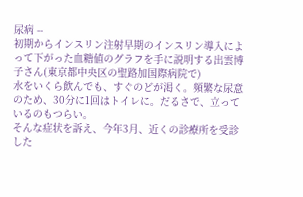尿病 --
初期からインスリン注射早期のインスリン導入によって下がった血糖値のグラフを手に説明する出雲博子さん(東京都中央区の聖路加国際病院で)
水をいくら飲んでも、すぐのどが渇く。頻繁な尿意のため、30分に1回はトイレに。だるさで、立っているのもつらい。
そんな症状を訴え、今年3月、近くの診療所を受診した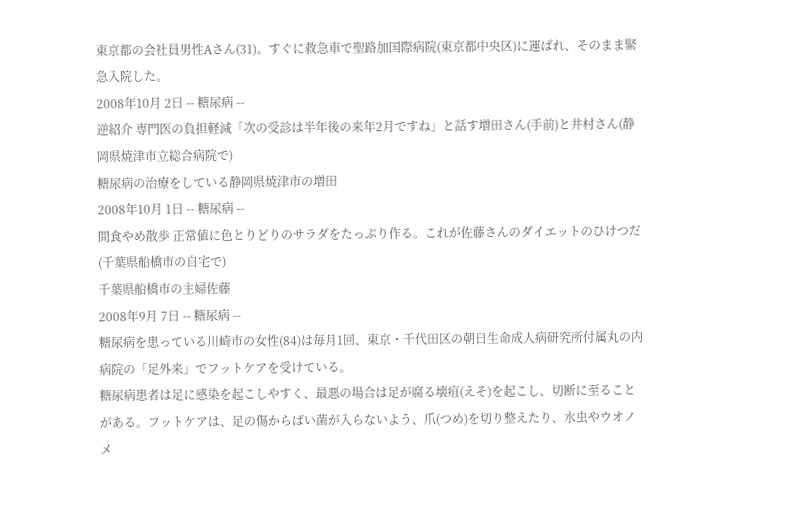東京都の会社員男性Aさん(31)。すぐに救急車で聖路加国際病院(東京都中央区)に運ばれ、そのまま緊急入院した。
2008年10月 2日 -- 糖尿病 --
逆紹介 専門医の負担軽減「次の受診は半年後の来年2月ですね」と話す増田さん(手前)と井村さん(静岡県焼津市立総合病院で)
糖尿病の治療をしている静岡県焼津市の増田
2008年10月 1日 -- 糖尿病 --
間食やめ散歩 正常値に色とりどりのサラダをたっぷり作る。これが佐藤さんのダイエットのひけつだ(千葉県船橋市の自宅で)
千葉県船橋市の主婦佐藤
2008年9月 7日 -- 糖尿病 --
糖尿病を患っている川崎市の女性(84)は毎月1回、東京・千代田区の朝日生命成人病研究所付属丸の内病院の「足外来」でフットケアを受けている。
糖尿病患者は足に感染を起こしやすく、最悪の場合は足が腐る壊疽(えそ)を起こし、切断に至ることがある。フットケアは、足の傷からばい菌が入らないよう、爪(つめ)を切り整えたり、水虫やウオノメ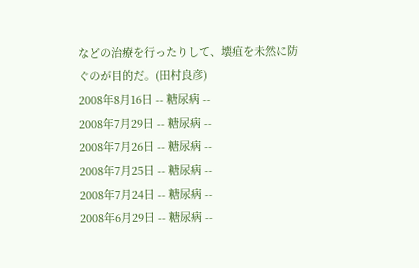などの治療を行ったりして、壊疽を未然に防ぐのが目的だ。(田村良彦)
2008年8月16日 -- 糖尿病 --
2008年7月29日 -- 糖尿病 --
2008年7月26日 -- 糖尿病 --
2008年7月25日 -- 糖尿病 --
2008年7月24日 -- 糖尿病 --
2008年6月29日 -- 糖尿病 --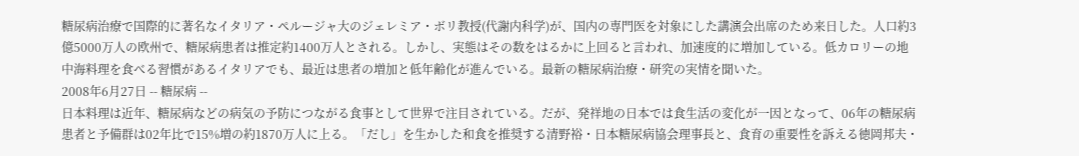糖尿病治療で国際的に著名なイタリア・ペルージャ大のジェレミア・ボリ教授(代謝内科学)が、国内の専門医を対象にした講演会出席のため来日した。人口約3億5000万人の欧州で、糖尿病患者は推定約1400万人とされる。しかし、実態はその数をはるかに上回ると言われ、加速度的に増加している。低カロリーの地中海料理を食べる習慣があるイタリアでも、最近は患者の増加と低年齢化が進んでいる。最新の糖尿病治療・研究の実情を聞いた。
2008年6月27日 -- 糖尿病 --
日本料理は近年、糖尿病などの病気の予防につながる食事として世界で注目されている。だが、発祥地の日本では食生活の変化が一因となって、06年の糖尿病患者と予備群は02年比で15%増の約1870万人に上る。「だし」を生かした和食を推奨する清野裕・日本糖尿病協会理事長と、食育の重要性を訴える徳岡邦夫・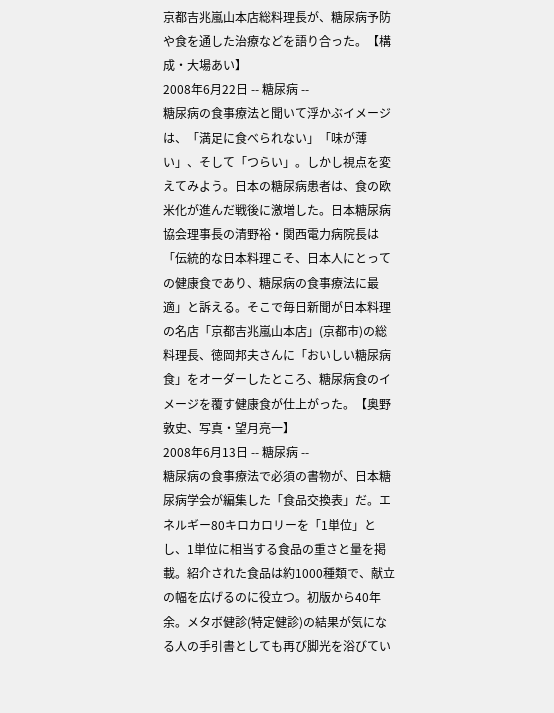京都吉兆嵐山本店総料理長が、糖尿病予防や食を通した治療などを語り合った。【構成・大場あい】
2008年6月22日 -- 糖尿病 --
糖尿病の食事療法と聞いて浮かぶイメージは、「満足に食べられない」「味が薄い」、そして「つらい」。しかし視点を変えてみよう。日本の糖尿病患者は、食の欧米化が進んだ戦後に激増した。日本糖尿病協会理事長の清野裕・関西電力病院長は「伝統的な日本料理こそ、日本人にとっての健康食であり、糖尿病の食事療法に最適」と訴える。そこで毎日新聞が日本料理の名店「京都吉兆嵐山本店」(京都市)の総料理長、徳岡邦夫さんに「おいしい糖尿病食」をオーダーしたところ、糖尿病食のイメージを覆す健康食が仕上がった。【奥野敦史、写真・望月亮一】
2008年6月13日 -- 糖尿病 --
糖尿病の食事療法で必須の書物が、日本糖尿病学会が編集した「食品交換表」だ。エネルギー80キロカロリーを「1単位」とし、1単位に相当する食品の重さと量を掲載。紹介された食品は約1000種類で、献立の幅を広げるのに役立つ。初版から40年余。メタボ健診(特定健診)の結果が気になる人の手引書としても再び脚光を浴びてい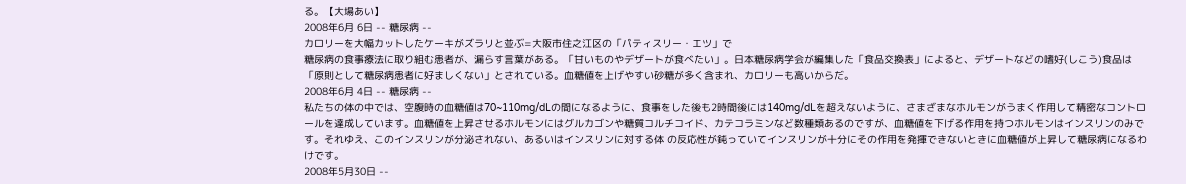る。【大場あい】
2008年6月 6日 -- 糖尿病 --
カロリーを大幅カットしたケーキがズラリと並ぶ=大阪市住之江区の「パティスリー・エツ」で
糖尿病の食事療法に取り組む患者が、漏らす言葉がある。「甘いものやデザートが食べたい」。日本糖尿病学会が編集した「食品交換表」によると、デザートなどの嗜好(しこう)食品は「原則として糖尿病患者に好ましくない」とされている。血糖値を上げやすい砂糖が多く含まれ、カロリーも高いからだ。
2008年6月 4日 -- 糖尿病 --
私たちの体の中では、空腹時の血糖値は70~110mg/dLの間になるように、食事をした後も2時間後には140mg/dLを超えないように、さまざまなホルモンがうまく作用して精密なコントロールを達成しています。血糖値を上昇させるホルモンにはグルカゴンや糖質コルチコイド、カテコラミンなど数種類あるのですが、血糖値を下げる作用を持つホルモンはインスリンのみです。それゆえ、このインスリンが分泌されない、あるいはインスリンに対する体 の反応性が鈍っていてインスリンが十分にその作用を発揮できないときに血糖値が上昇して糖尿病になるわけです。
2008年5月30日 --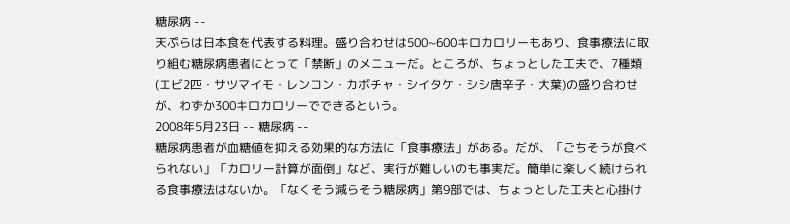糖尿病 --
天ぷらは日本食を代表する料理。盛り合わせは500~600キロカロリーもあり、食事療法に取り組む糖尿病患者にとって「禁断」のメニューだ。ところが、ちょっとした工夫で、7種類(エビ2匹・サツマイモ・レンコン・カボチャ・シイタケ・シシ唐辛子・大葉)の盛り合わせが、わずか300キロカロリーでできるという。
2008年5月23日 -- 糖尿病 --
糖尿病患者が血糖値を抑える効果的な方法に「食事療法」がある。だが、「ごちそうが食べられない」「カロリー計算が面倒」など、実行が難しいのも事実だ。簡単に楽しく続けられる食事療法はないか。「なくそう減らそう糖尿病」第9部では、ちょっとした工夫と心掛け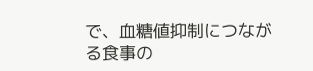で、血糖値抑制につながる食事の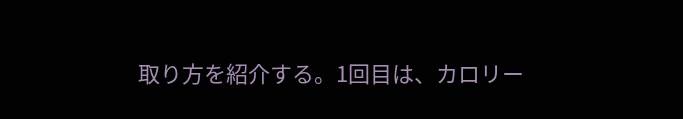取り方を紹介する。1回目は、カロリー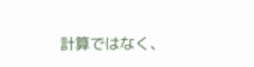計算ではなく、